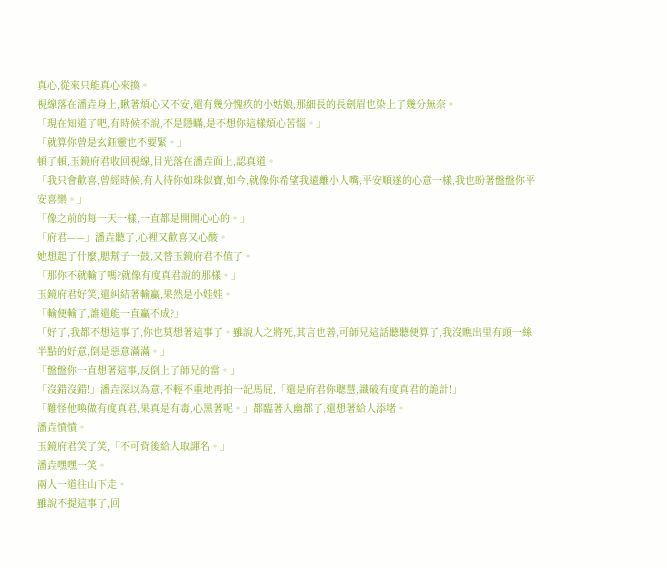真心,從來只能真心來換。
視線落在潘垚身上,瞅著煩心又不安,還有幾分愧疚的小姑娘,那細長的長劍眉也染上了幾分無奈。
「現在知道了吧,有時候不說,不是隱瞞,是不想你這樣煩心苦惱。」
「就算你曾是玄鈺靈也不要緊。」
頓了頓,玉鏡府君收回視線,目光落在潘垚面上,認真道。
「我只會歡喜,曾經時候,有人待你如珠似寶,如今,就像你希望我遠離小人嘴,平安順遂的心意一樣,我也盼著盤盤你平安喜樂。」
「像之前的每一天一樣,一直都是開開心心的。」
「府君——」潘垚聽了,心裡又歡喜又心酸。
她想起了什麼,腮幫子一鼓,又替玉鏡府君不值了。
「那你不就輸了嗎?就像有度真君說的那樣。」
玉鏡府君好笑,還糾結著輸贏,果然是小娃娃。
「輸便輸了,誰還能一直贏不成?」
「好了,我都不想這事了,你也莫想著這事了。雖說人之將死,其言也善,可師兄這話聽聽便算了,我沒瞧出里有頭一絲半點的好意,倒是惡意滿滿。」
「盤盤你一直想著這事,反倒上了師兄的當。」
「沒錯沒錯!」潘垚深以為意,不輕不重地再拍一記馬屁,「還是府君你聰慧,識破有度真君的詭計!」
「難怪他喚做有度真君,果真是有毒,心黑著呢。」都臨著入幽都了,還想著給人添堵。
潘垚憤憤。
玉鏡府君笑了笑,「不可背後給人取諢名。」
潘垚嘿嘿一笑。
兩人一道往山下走。
雖說不提這事了,回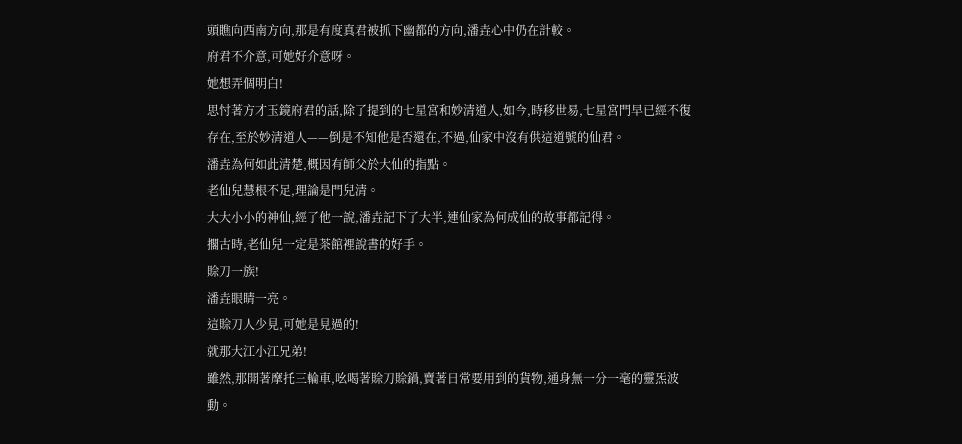頭瞧向西南方向,那是有度真君被抓下幽都的方向,潘垚心中仍在計較。
府君不介意,可她好介意呀。
她想弄個明白!
思忖著方才玉鏡府君的話,除了提到的七星宮和妙清道人,如今,時移世易,七星宮門早已經不復存在,至於妙清道人——倒是不知他是否還在,不過,仙家中沒有供這道號的仙君。
潘垚為何如此清楚,概因有師父於大仙的指點。
老仙兒慧根不足,理論是門兒清。
大大小小的神仙,經了他一說,潘垚記下了大半,連仙家為何成仙的故事都記得。
擱古時,老仙兒一定是茶館裡說書的好手。
賒刀一族!
潘垚眼睛一亮。
這賒刀人少見,可她是見過的!
就那大江小江兄弟!
雖然,那開著摩托三輪車,吆喝著賒刀賒鍋,賣著日常要用到的貨物,通身無一分一毫的靈炁波動。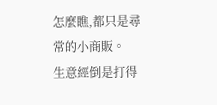怎麼瞧,都只是尋常的小商販。
生意經倒是打得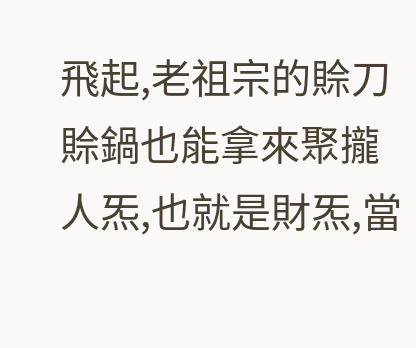飛起,老祖宗的賒刀賒鍋也能拿來聚攏人炁,也就是財炁,當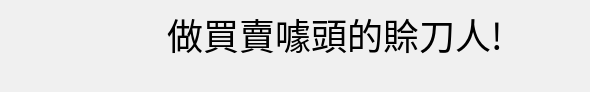做買賣噱頭的賒刀人!